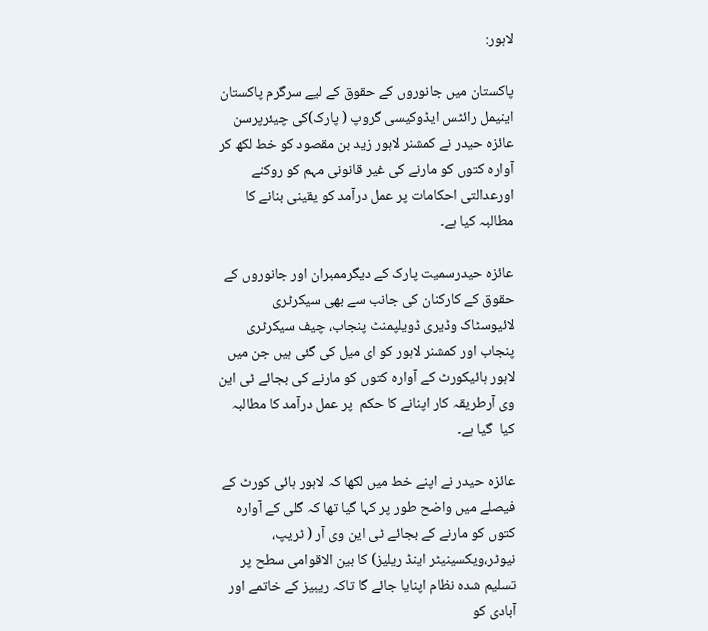لاہور:

پاکستان میں جانوروں کے حقوق کے لیے سرگرم پاکستان اینیمل رائٹس ایڈوکیسی گروپ ( پارک)کی چیئرپرسن عائزہ حیدر نے کمشنر لاہور زید بن مقصود کو خط لکھ کر آوارہ کتوں کو مارنے کی غیر قانونی مہم کو روکنے اورعدالتی احکامات پر عمل درآمد کو یقینی بنانے کا مطالبہ کیا ہے۔

عائزہ حیدرسمیت پارک کے دیگرممبران اور جانوروں کے حقوق کے کارکنان کی جانب سے بھی سیکرٹری لائیوسٹاک وڈیری ڈویلپمنٹ پنجاب، چیف سیکرٹری پنجاب اور کمشنر لاہور کو ای میل کی گئی ہیں جن میں لاہور ہائیکورٹ کے آوارہ کتوں کو مارنے کی بجائے ٹی این وی آرطریقہ کار اپنانے کا حکم  پر عمل درآمد کا مطالبہ کیا  گیا ہے۔

عائزہ حیدر نے اپنے خط میں لکھا کہ لاہور ہائی کورٹ کے فیصلے میں واضح طور پر کہا گیا تھا کہ گلی کے آوارہ  کتوں کو مارنے کے بجائے ٹی این وی آر ( ٹریپ، نیوٹر،ویکسینیٹر اینڈ ریلیز) کا بین الاقوامی سطح پر تسلیم شدہ نظام اپنایا جائے گا تاکہ ریبیز کے خاتمے اور آبادی کو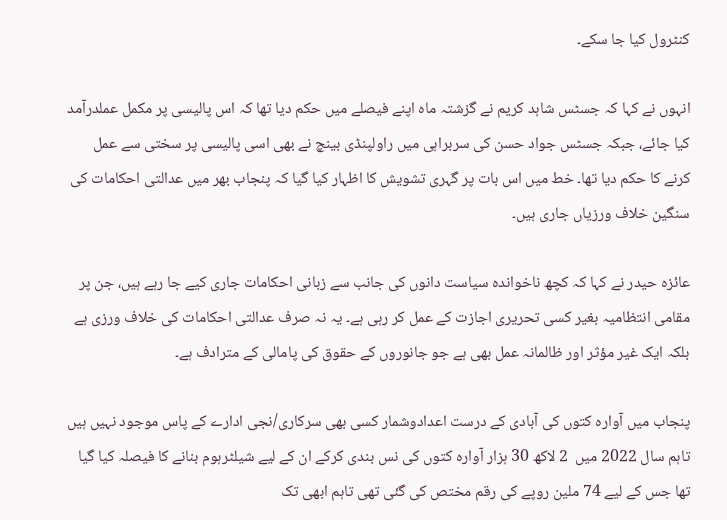کنٹرول کیا جا سکے۔

انہوں نے کہا کہ جسٹس شاہد کریم نے گزشتہ ماہ اپنے فیصلے میں حکم دیا تھا کہ اس پالیسی پر مکمل عملدرآمد کیا جائے، جبکہ جسٹس جواد حسن کی سربراہی میں راولپنڈی بینچ نے بھی اسی پالیسی پر سختی سے عمل کرنے کا حکم دیا تھا۔ خط میں اس بات پر گہری تشویش کا اظہار کیا گیا کہ پنجاب بھر میں عدالتی احکامات کی سنگین خلاف ورزیاں جاری ہیں۔

عائزہ حیدر نے کہا کہ کچھ ناخواندہ سیاست دانوں کی جانب سے زبانی احکامات جاری کیے جا رہے ہیں، جن پر مقامی انتظامیہ بغیر کسی تحریری اجازت کے عمل کر رہی ہے۔ یہ نہ صرف عدالتی احکامات کی خلاف ورزی ہے بلکہ ایک غیر مؤثر اور ظالمانہ عمل بھی ہے جو جانوروں کے حقوق کی پامالی کے مترادف ہے۔

پنجاب میں آوارہ کتوں کی آبادی کے درست اعدادوشمار کسی بھی سرکاری/نجی ادارے کے پاس موجود نہیں ہیں تاہم سال 2022 میں  2 لاکھ 30 ہزار آوارہ کتوں کی نس بندی کرکے ان کے لیے شیلٹرہوم بنانے کا فیصلہ کیا گیا تھا جس کے لیے 74 ملین روپے کی رقم مختص کی گئی تھی تاہم ابھی تک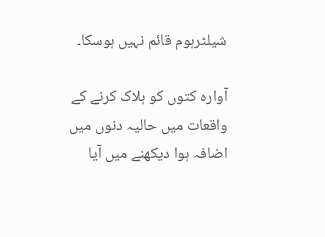شیلٹرہوم قائم نہیں ہوسکا۔

آوارہ کتوں کو ہلاک کرنے کے واقعات میں حالیہ دنوں میں اضافہ ہوا دیکھنے میں آیا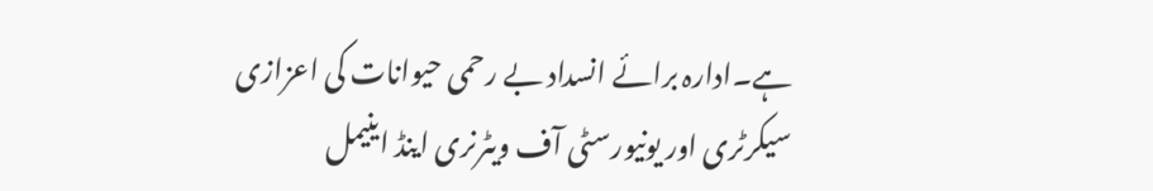ہے۔ادارہ برائے انسداد بے رحمی حیوانات کی اعزازی سیکرٹری اور یونیورسٹی آف ویٹرنری اینڈ اینیمل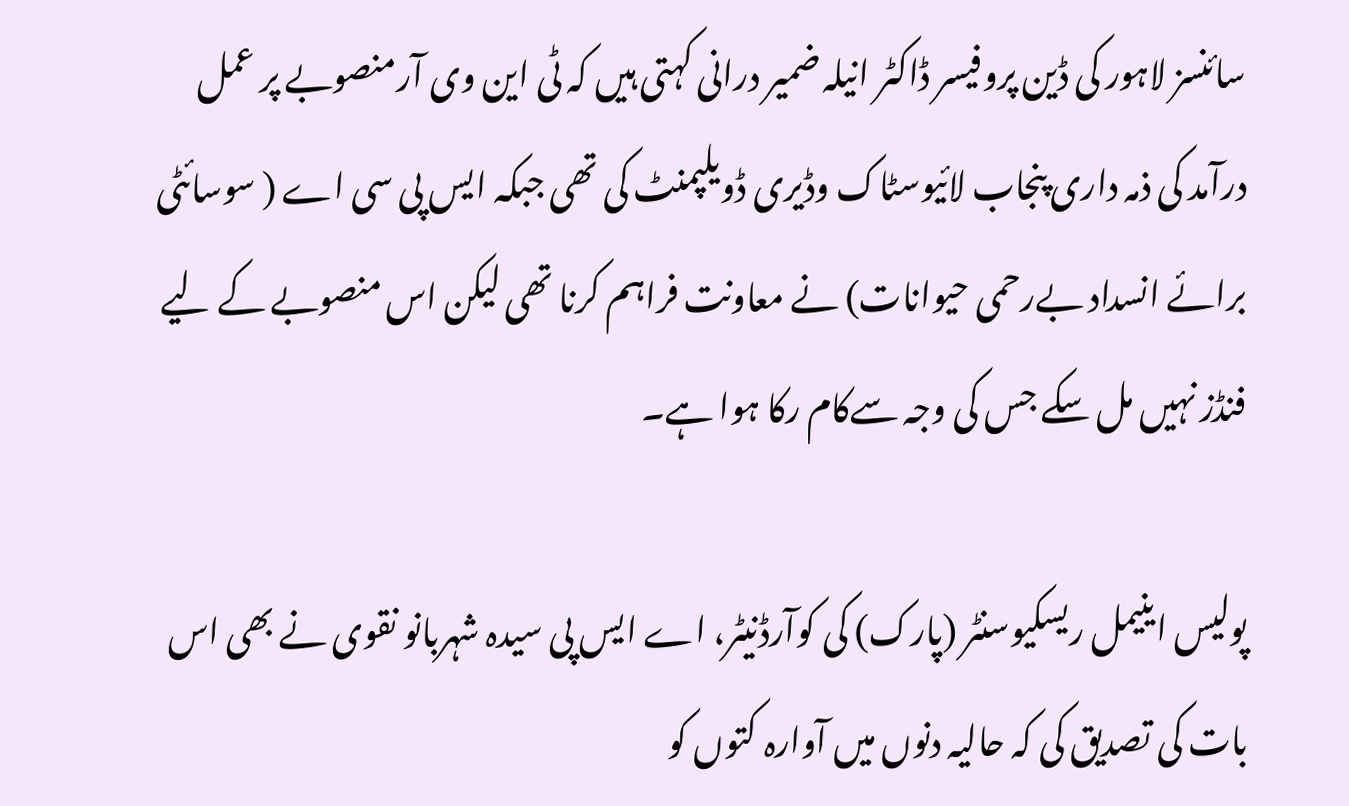سائنسز لاہور کی ڈین پروفیسر ڈاکٹر انیلہ ضمیر درانی کہتی ہیں کہ ٹی این وی آرمنصوبے پر عمل درآمد کی ذمہ داری پنجاب لائیوسٹاک وڈیری ڈویلپمنٹ کی تھی جبکہ ایس پی سی اے ( سوسائٹی برائے انسداد بےرحمی حیوانات) نے معاونت فراہم کرنا تھی لیکن اس منصوبے کے لیے فنڈز نہیں مل سکے جس کی وجہ سےکام رکا ہوا ہے۔

پولیس اینیمل ریسکیوسنٹر (پارک) کی کوآرڈنیٹر، اے ایس پی سیدہ شہربانو نقوی نے بھی اس بات کی تصدیق کی کہ حالیہ دنوں میں آوارہ کتوں کو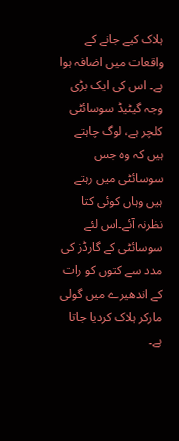ہلاک کیے جانے کے واقعات میں اضافہ ہوا ہے۔ اس کی ایک بڑی وجہ گیٹیڈ سوسائٹی کلچر ہے، لوگ چاہتے ہیں کہ وہ جس سوسائٹی میں رہتے ہیں وہاں کوئی کتا نظرنہ آئے۔اس لئے سوسائٹی کے گارڈز کی مدد سے کتوں کو رات کے اندھیرے میں گولی مارکر ہلاک کردیا جاتا ہے۔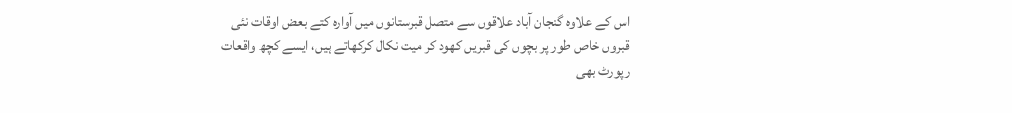اس کے علاوہ گنجان آباد علاقوں سے متصل قبرستانوں میں آوارہ کتے بعض اوقات نئی قبروں خاص طور پر بچوں کی قبریں کھود کر میت نکال کرکھاتے ہیں، ایسے کچھ واقعات  رپورٹ بھی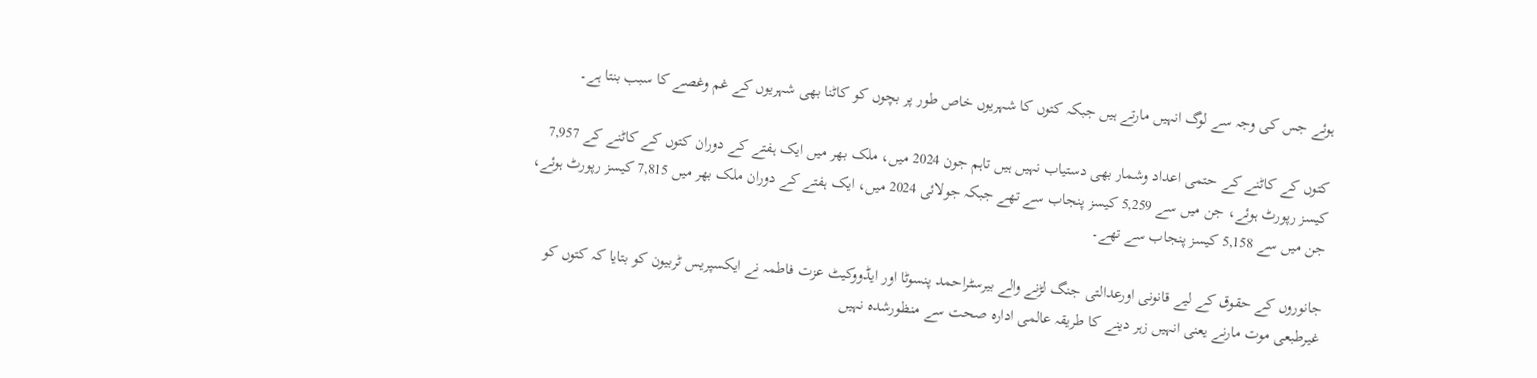ہوئے جس کی وجہ سے لوگ انہیں مارتے ہیں جبکہ کتوں کا شہریوں خاص طور پر بچوں کو کاٹنا بھی شہریوں کے غم وغصے کا سبب بنتا ہے۔

کتوں کے کاٹنے کے حتمی اعداد وشمار بھی دستیاب نہیں ہیں تاہم جون 2024 میں، ملک بھر میں ایک ہفتے کے دوران کتوں کے کاٹنے کے 7,957 کیسز رپورٹ ہوئے، جن میں سے 5,259 کیسز پنجاب سے تھے جبکہ جولائی 2024 میں، ایک ہفتے کے دوران ملک بھر میں 7,815 کیسز رپورٹ ہوئے، جن میں سے 5,158 کیسز پنجاب سے تھے۔

جانوروں کے حقوق کے لیے قانونی اورعدالتی جنگ لڑنے والے بیرسٹراحمد پنسوٹا اور ایڈووکیٹ عزت فاطمہ نے ایکسپریس ٹربیون کو بتایا کہ کتوں کو غیرطبعی موت مارنے یعنی انہیں زہر دینے کا طریقہ عالمی ادارہ صحت سے منظورشدہ نہیں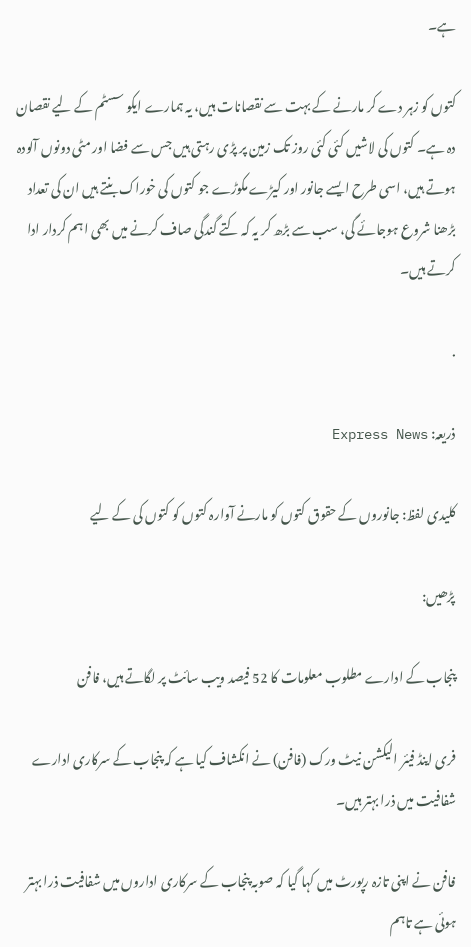ہے۔

کتوں کو زہر دے کر مارنے کے بہت سے نقصانات ہیں، یہ ہمارے ایکو سسٹم کے لیے نقصان دہ ہے۔ کتوں کی لاشیں کئی کئی روز تک زمین پر پڑی رہتی ہیں جس سے فضا اور مٹی دونوں آلودہ ہوتے ہیں، اسی طرح ایسے جانور اور کیڑے مکوڑے جو کتوں کی خوراک بنتے ہیں ان کی تعداد بڑھنا شروع ہوجائے گی، سب سے بڑھ کر یہ کہ کتے گندگی صاف کرنے میں بھی اہم کردار ادا کرتے ہیں۔

.

ذریعہ: Express News

کلیدی لفظ: جانوروں کے حقوق کتوں کو مارنے آوارہ کتوں کو کتوں کی کے لیے

پڑھیں:

پنجاب کے ادارے مطلوب معلومات کا 52 فیصد ویب سائٹ پر لگاتے ہیں، فافن

فری اینڈ فیئر الیکشن نیٹ ورک (فافن) نے انکشاف کیا ہے کہ پنجاب کے سرکاری ادارے شفافیت میں ذرا بہتر ہیں۔

فافن نے اپنی تازہ رپورٹ میں کہا گیا کہ صوبہ پنجاب کے سرکاری اداروں میں شفافیت ذرا بہتر ہوئی ہے تاہم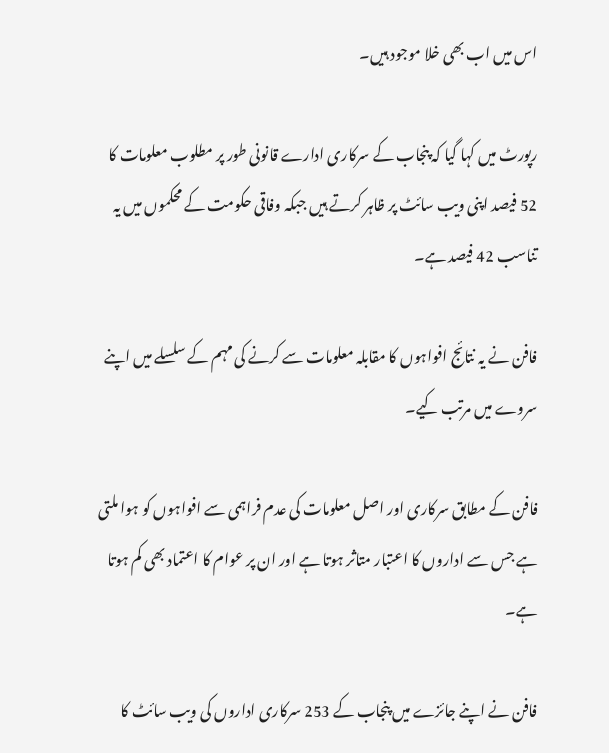اس میں اب بھی خلا موجود ہیں۔

رپورٹ میں کہا گیا کہ پنجاب کے سرکاری ادارے قانونی طور پر مطلوب معلومات کا 52 فیصد اپنی ویب سائٹ پر ظاہر کرتے ہیں جبکہ وفاقی حکومت کے محکموں میں یہ تناسب 42 فیصد ہے۔

فافن نے یہ نتائج افواہوں کا مقابلہ معلومات سے کرنے کی مہم کے سلسلے میں اپنے سروے میں مرتب کیے۔

فافن کے مطابق سرکاری اور اصل معلومات کی عدم فراہمی سے افواہوں کو ہوا ملتی ہے جس سے اداروں کا اعتبار متاثر ہوتا ہے اور ان پر عوام کا اعتماد بھی کم ہوتا ہے۔

فافن نے اپنے جائزے میں پنجاب کے 253 سرکاری اداروں کی ویب سائٹ کا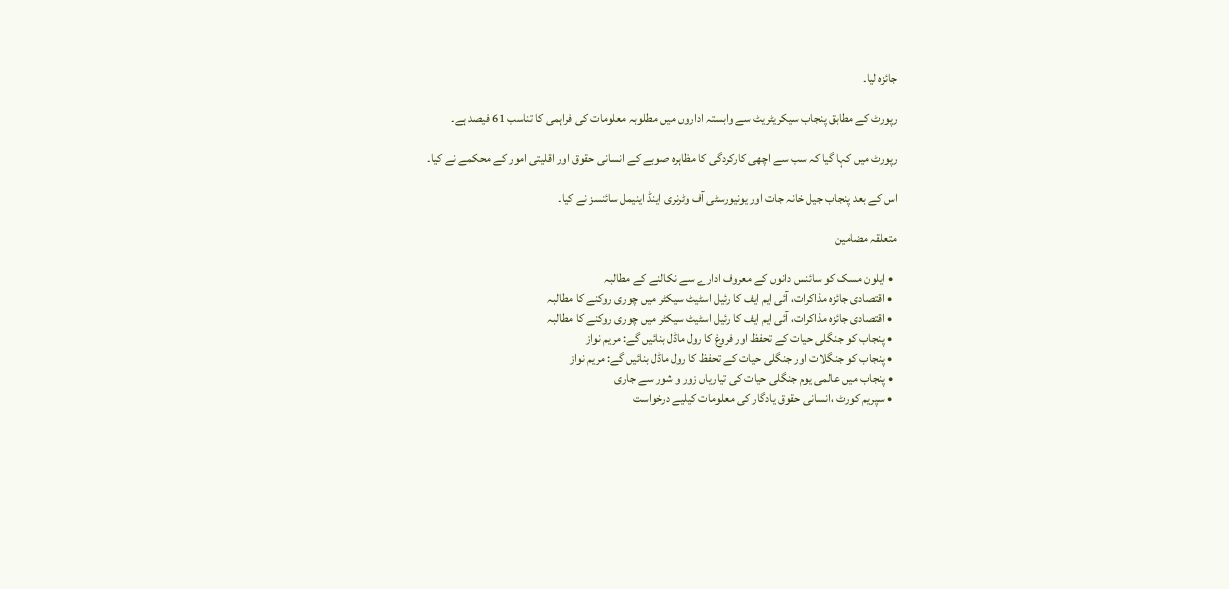جائزہ لیا۔

رپورٹ کے مطابق پنجاب سیکریٹریٹ سے وابستہ اداروں میں مطلوبہ معلومات کی فراہمی کا تناسب 61 فیصد ہے۔

رپورٹ میں کہا گیا کہ سب سے اچھی کارکردگی کا مظاہرہ صوبے کے انسانی حقوق اور اقلیتی امور کے محکمے نے کیا۔

اس کے بعد پنجاب جیل خانہ جات اور یونیورسٹی آف وٹرنری اینڈ اینیمل سائنسز نے کیا۔

متعلقہ مضامین

  • ایلون مسک کو سائنس دانوں کے معروف ادارے سے نکالنے کے مطالبہ
  • اقتصادی جائزہ مذاکرات، آئی ایم ایف کا رئیل اسٹیٹ سیکٹر میں چوری روکنے کا مطالبہ
  • اقتصادی جائزہ مذاکرات، آئی ایم ایف کا رئیل اسٹیٹ سیکٹر میں چوری روکنے کا مطالبہ
  • پنجاب کو جنگلی حیات کے تحفظ اور فروغ کا رول ماڈل بنائیں گے: مریم نواز
  • پنجاب کو جنگلات اور جنگلی حیات کے تحفظ کا رول ماڈل بنائیں گے: مریم نواز
  • پنجاب میں عالمی یوم جنگلی حیات کی تیاریاں زور و شور سے جاری
  • سپریم کورٹ ،انسانی حقوق یادگار کی معلومات کیلیے درخواست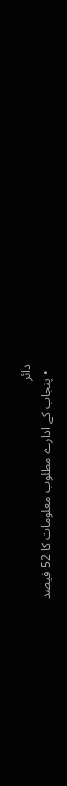دائر
  • پنجاب کے ادارے مطلوب معلومات کا 52 فیصد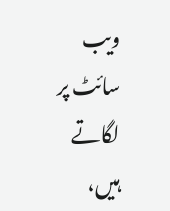ویب سائٹ پر لگاتے ہیں،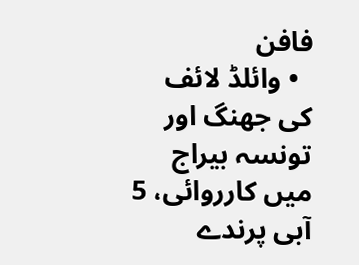فافن
  • وائلڈ لائف کی جھنگ اور تونسہ بیراج میں کارروائی، 5 آبی پرندے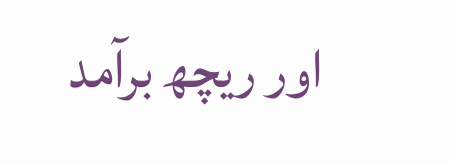اور ریچھ برآمد